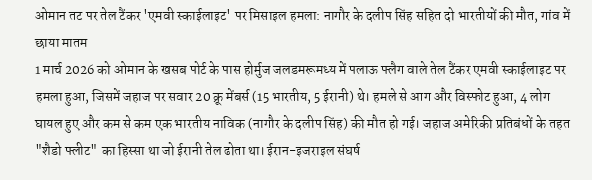ओमान तट पर तेल टैंकर 'एमवी स्काईलाइट' पर मिसाइल हमला: नागौर के दलीप सिंह सहित दो भारतीयों की मौत, गांव में छाया मातम
1 मार्च 2026 को ओमान के खसब पोर्ट के पास होर्मुज जलडमरूमध्य में पलाऊ फ्लैग वाले तेल टैंकर एमवी स्काईलाइट पर हमला हुआ, जिसमें जहाज पर सवार 20 क्रू मेंबर्स (15 भारतीय, 5 ईरानी) थे। हमले से आग और विस्फोट हुआ, 4 लोग घायल हुए और कम से कम एक भारतीय नाविक (नागौर के दलीप सिंह) की मौत हो गई। जहाज अमेरिकी प्रतिबंधों के तहत "शैडो फ्लीट" का हिस्सा था जो ईरानी तेल ढोता था। ईरान-इजराइल संघर्ष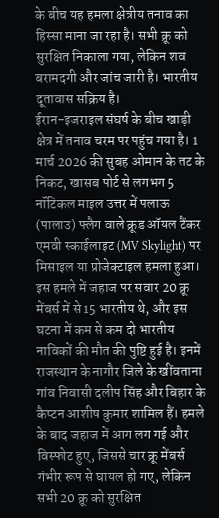के बीच यह हमला क्षेत्रीय तनाव का हिस्सा माना जा रहा है। सभी क्रू को सुरक्षित निकाला गया, लेकिन शव बरामदगी और जांच जारी है। भारतीय दूतावास सक्रिय है।
ईरान-इजराइल संघर्ष के बीच खाड़ी क्षेत्र में तनाव चरम पर पहुंच गया है। 1 मार्च 2026 की सुबह ओमान के तट के निकट, खासब पोर्ट से लगभग 5 नॉटिकल माइल उत्तर में पलाऊ (पालाउ) फ्लैग वाले क्रूड ऑयल टैंकर एमवी स्काईलाइट (MV Skylight) पर मिसाइल या प्रोजेक्टाइल हमला हुआ। इस हमले में जहाज पर सवार 20 क्रू मेंबर्स में से 15 भारतीय थे, और इस घटना में कम से कम दो भारतीय नाविकों की मौत की पुष्टि हुई है। इनमें राजस्थान के नागौर जिले के खींवताना गांव निवासी दलीप सिंह और बिहार के कैप्टन आशीष कुमार शामिल हैं। हमले के बाद जहाज में आग लग गई और विस्फोट हुए, जिससे चार क्रू मेंबर्स गंभीर रूप से घायल हो गए, लेकिन सभी 20 क्रू को सुरक्षित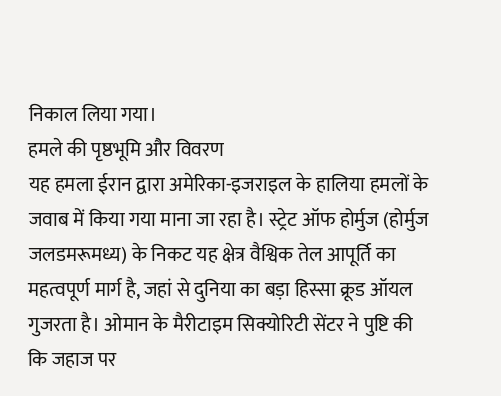निकाल लिया गया।
हमले की पृष्ठभूमि और विवरण
यह हमला ईरान द्वारा अमेरिका-इजराइल के हालिया हमलों के जवाब में किया गया माना जा रहा है। स्ट्रेट ऑफ होर्मुज (होर्मुज जलडमरूमध्य) के निकट यह क्षेत्र वैश्विक तेल आपूर्ति का महत्वपूर्ण मार्ग है, जहां से दुनिया का बड़ा हिस्सा क्रूड ऑयल गुजरता है। ओमान के मैरीटाइम सिक्योरिटी सेंटर ने पुष्टि की कि जहाज पर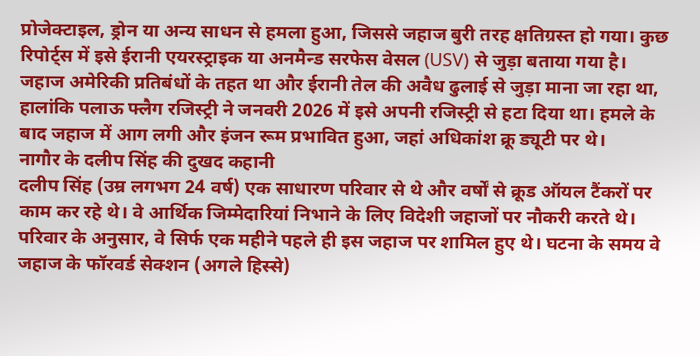प्रोजेक्टाइल, ड्रोन या अन्य साधन से हमला हुआ, जिससे जहाज बुरी तरह क्षतिग्रस्त हो गया। कुछ रिपोर्ट्स में इसे ईरानी एयरस्ट्राइक या अनमैन्ड सरफेस वेसल (USV) से जुड़ा बताया गया है।
जहाज अमेरिकी प्रतिबंधों के तहत था और ईरानी तेल की अवैध ढुलाई से जुड़ा माना जा रहा था, हालांकि पलाऊ फ्लैग रजिस्ट्री ने जनवरी 2026 में इसे अपनी रजिस्ट्री से हटा दिया था। हमले के बाद जहाज में आग लगी और इंजन रूम प्रभावित हुआ, जहां अधिकांश क्रू ड्यूटी पर थे।
नागौर के दलीप सिंह की दुखद कहानी
दलीप सिंह (उम्र लगभग 24 वर्ष) एक साधारण परिवार से थे और वर्षों से क्रूड ऑयल टैंकरों पर काम कर रहे थे। वे आर्थिक जिम्मेदारियां निभाने के लिए विदेशी जहाजों पर नौकरी करते थे। परिवार के अनुसार, वे सिर्फ एक महीने पहले ही इस जहाज पर शामिल हुए थे। घटना के समय वे जहाज के फॉरवर्ड सेक्शन (अगले हिस्से)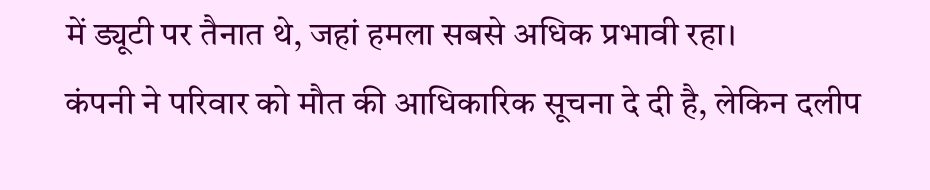में ड्यूटी पर तैनात थे, जहां हमला सबसे अधिक प्रभावी रहा।
कंपनी ने परिवार को मौत की आधिकारिक सूचना दे दी है, लेकिन दलीप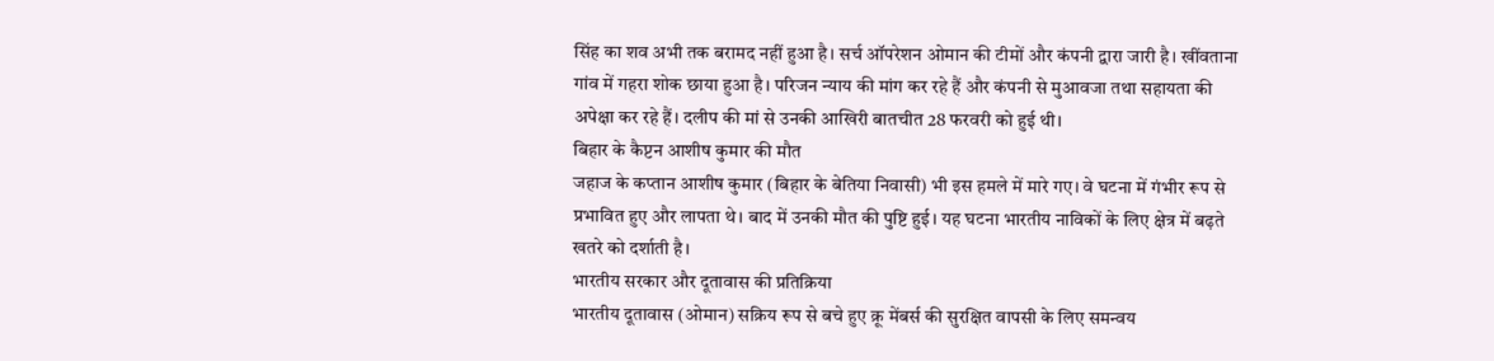सिंह का शव अभी तक बरामद नहीं हुआ है। सर्च ऑपरेशन ओमान की टीमों और कंपनी द्वारा जारी है। खींवताना गांव में गहरा शोक छाया हुआ है। परिजन न्याय की मांग कर रहे हैं और कंपनी से मुआवजा तथा सहायता की अपेक्षा कर रहे हैं। दलीप की मां से उनकी आखिरी बातचीत 28 फरवरी को हुई थी।
बिहार के कैप्टन आशीष कुमार की मौत
जहाज के कप्तान आशीष कुमार (बिहार के बेतिया निवासी) भी इस हमले में मारे गए। वे घटना में गंभीर रूप से प्रभावित हुए और लापता थे। बाद में उनकी मौत की पुष्टि हुई। यह घटना भारतीय नाविकों के लिए क्षेत्र में बढ़ते खतरे को दर्शाती है।
भारतीय सरकार और दूतावास की प्रतिक्रिया
भारतीय दूतावास (ओमान) सक्रिय रूप से बचे हुए क्रू मेंबर्स की सुरक्षित वापसी के लिए समन्वय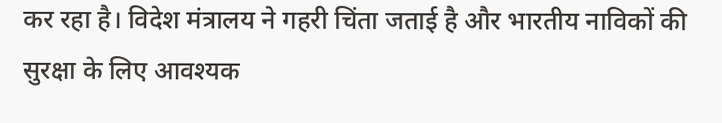कर रहा है। विदेश मंत्रालय ने गहरी चिंता जताई है और भारतीय नाविकों की सुरक्षा के लिए आवश्यक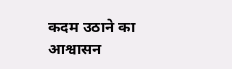कदम उठाने का आश्वासन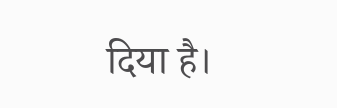दिया है।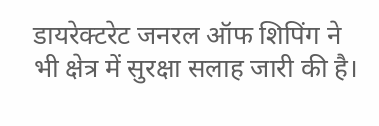डायरेक्टरेट जनरल ऑफ शिपिंग ने भी क्षेत्र में सुरक्षा सलाह जारी की है।